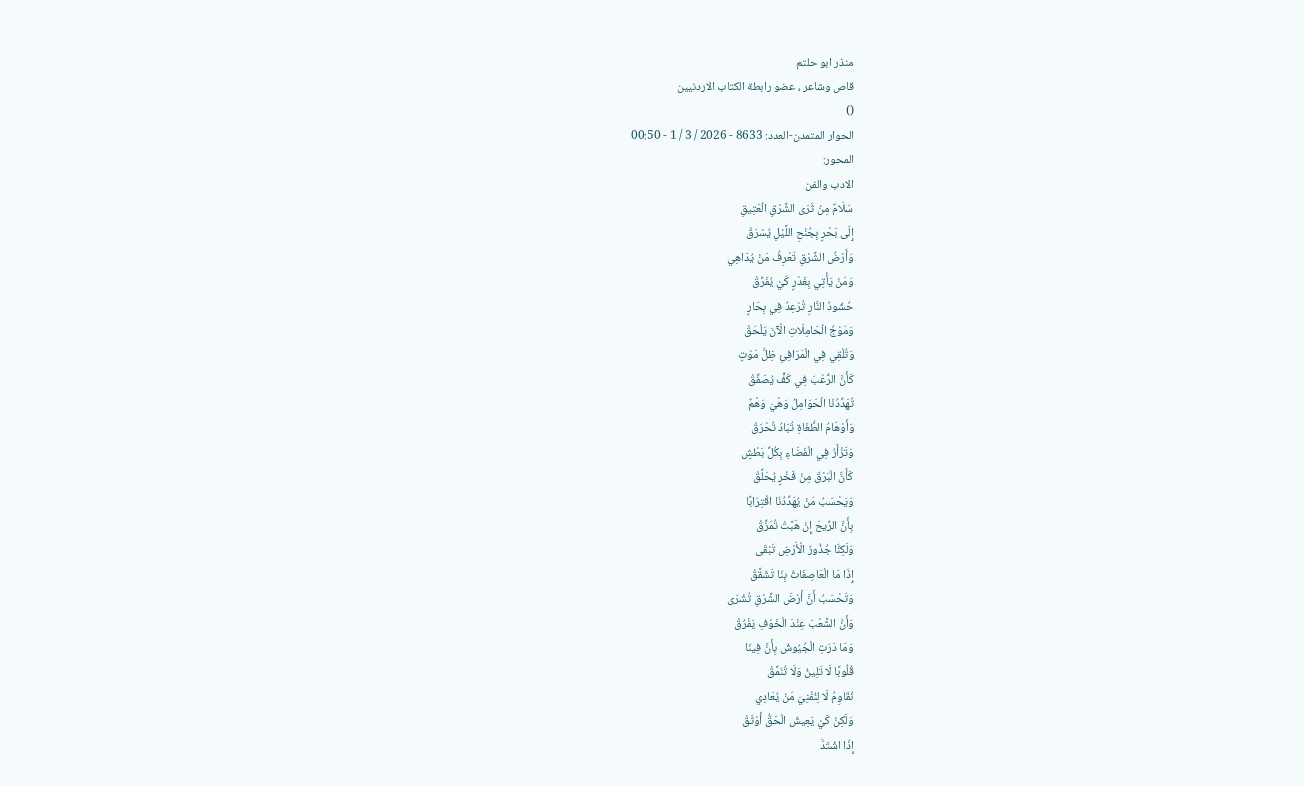منذر ابو حلتم
قاص وشاعر ، عضو رابطة الكتاب الاردنيين
()
الحوار المتمدن-العدد: 8633 - 2026 / 3 / 1 - 00:50
المحور:
الادب والفن
سَلَامٌ مِنْ ثَرَى الشَّرْقِ الْعَتِيقِ
إِلَى بَحْرٍ بِجُنْحِ اللَّيْلِ يُسْرَقْ
وَأَرْضُ الشَّرْقِ تَعْرِفُ مَنْ يُدَاهِي
وَمَنْ يَأْتِي بِغَدْرٍ كَيْ يُفَرِّقْ
حُشُودُ النَّارِ تُرْعِدُ فِي بِحَارٍ
وَمَوْجُ الْحَامِلَاتِ الْآنَ يَلْحَقْ
وَتُلْقِي فِي الْمَرَافِئِ ظِلَّ مَوْتٍ
كَأَنَّ الرُّعْبَ فِي كَفٍّ يُصَفِّقْ
تُهَدِّدُنَا الْحَوَامِلُ وَهْيَ وَهْمٌ
وَأَوْهَامُ الطُّغَاةِ تُبَادُ تُحْرَقْ
وَتَزْأَرُ فِي الْفَضَاءِ بِكُلِّ بَطْشٍ
كَأَنَّ الْبَرْقَ مِنْ فَخْرٍ يُحَلِّقْ
وَيَحْسَبُ مَنْ يُهَدِّدُنَا اقْتِرَابًا
بِأَنَّ الرِّيحَ إِنْ هَبَّتْ تُمَزِّقْ
وَلَكِنَّا جُذُورُ الْأَرْضِ تَبْقَى
إِذَا مَا الْعَاصِفَاتُ بِنَا تَشَقَّقْ
وَتَحْسَبُ أَنَّ أَرْضَ الشَّرْقِ تُشْرَى
وَأَنَّ الشَّعْبَ عِنْدَ الْخَوْفِ يَفْرُقْ
وَمَا دَرَتِ الْجُيُوشُ بِأَنَّ فِينَا
قُلُوبًا لَا تَلِينُ وَلَا تُنَمِّقْ
نُقَاوِمُ لَا لِنُفْنِيَ مَنْ يُعَادِي
وَلَكِنْ كَيْ يَعِيشَ الْحَقُّ أَوْثَقْ
إِذَا اشْتَدَّ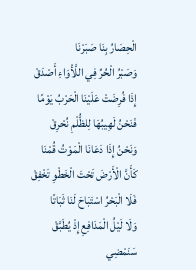الْحِصَارُ بِنَا صَبَرْنَا
وَصَبْرُ الْحُرِّ فِي اللَّأْوَاءِ أَصْدَقْ
إِذَا فُرِضَتْ عَلَيْنَا الْحَرْبُ يَوْمًا
فَنَحْنُ لَهِيبُهَا لِلظُّلْمِ نُحْرِقْ
وَنَحْنُ إِذَا دَعَانَا الْمَوْتُ قُمْنَا
كَأَنَّ الْأَرْضَ تَحْتَ الْخَطْوِ تَخْفِقْ
فَلَا الْبَحْرُ اسْتَبَاحَ لَنَا ثَبَاتًا
وَلَا لَيْلُ الْمَدَافِعِ إِذْ يُطَبَّقْ
سَنَمْضِي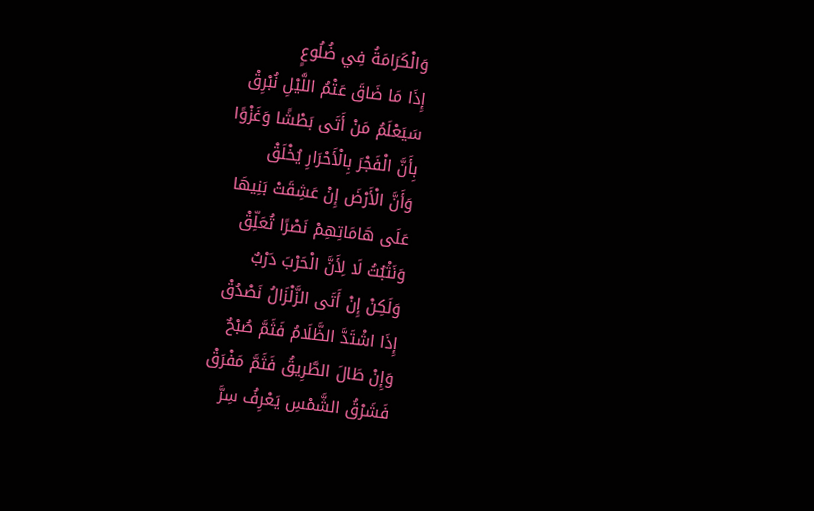وَالْكَرَامَةُ فِي ضُلُوعٍ
إِذَا مَا ضَاقَ عَتْمُ اللَّيْلِ نُبْرِقْ
سَيَعْلَمُ مَنْ أَتَى بَطْشًا وَغَزْوًا
بِأَنَّ الْفَجْرَ بِالْأَحْرَارِ يُخْلَقْ
وَأَنَّ الْأَرْضَ إِنْ عَشِقَتْ بَنِيهَا
عَلَى هَامَاتِهِمْ نَصْرًا تُعَلِّقْ
وَنَثْبُتُ لَا لِأَنَّ الْحَرْبَ دَرْبٌ
وَلَكِنْ إِنْ أَتَى الزَّلْزَالُ نَصْدُقْ
إِذَا اشْتَدَّ الظَّلَامُ فَثَمَّ صُبْحٌ
وَإِنْ طَالَ الطَّرِيقُ فَثَمَّ مَفْرَقْ
فَشَرْقُ الشَّمْسِ يَعْرِفُ سِرَّ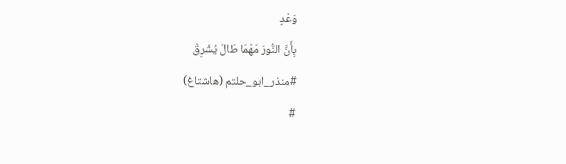وَعْدٍ
بِأَنَّ النُّورَ مَهْمَا طَالَ يُشْرِقْ
#منذر_ابو_حلتم (هاشتاغ)
#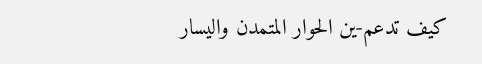كيف تدعم-ين الحوار المتمدن واليسار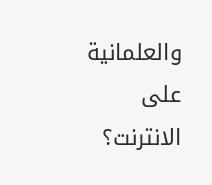والعلمانية
على الانترنت؟